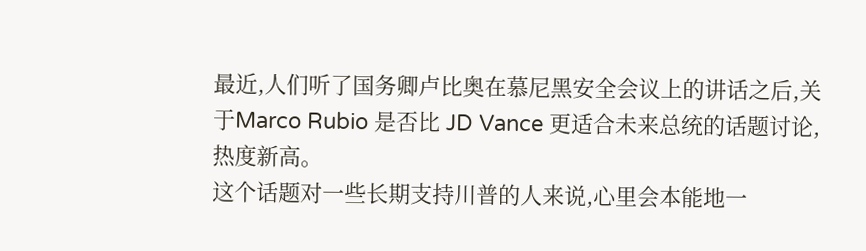最近,人们听了国务卿卢比奥在慕尼黑安全会议上的讲话之后,关于Marco Rubio 是否比 JD Vance 更适合未来总统的话题讨论,热度新高。
这个话题对一些长期支持川普的人来说,心里会本能地一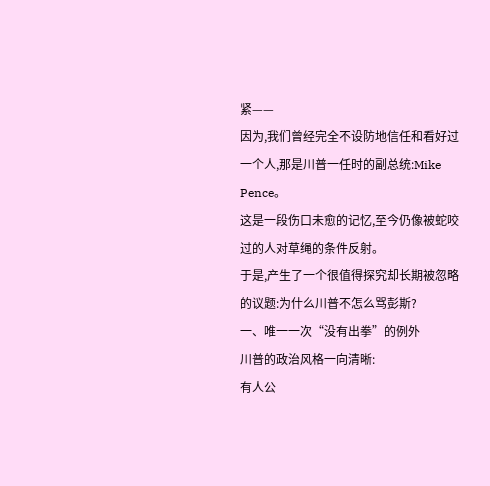紧——
因为,我们曾经完全不设防地信任和看好过一个人,那是川普一任时的副总统:Mike Pence。
这是一段伤口未愈的记忆,至今仍像被蛇咬过的人对草绳的条件反射。
于是,产生了一个很值得探究却长期被忽略的议题:为什么川普不怎么骂彭斯?
一、唯一一次“没有出拳”的例外
川普的政治风格一向清晰:
有人公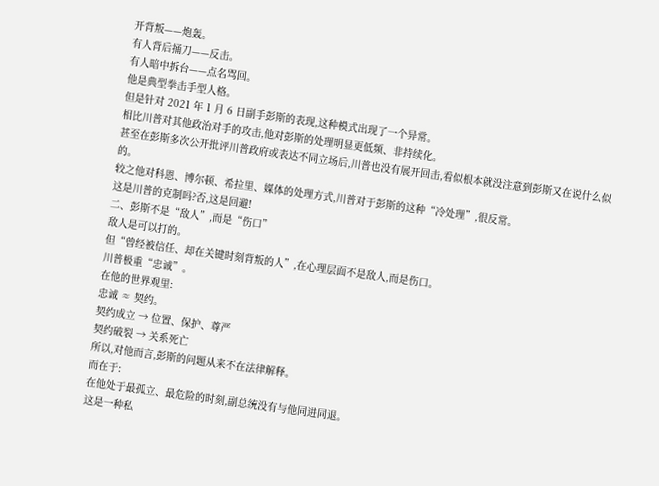开背叛——炮轰。
有人背后捅刀——反击。
有人暗中拆台——点名骂回。
他是典型拳击手型人格。
但是针对 2021 年 1 月 6 日副手彭斯的表现,这种模式出现了一个异常。
相比川普对其他政治对手的攻击,他对彭斯的处理明显更低频、非持续化。
甚至在彭斯多次公开批评川普政府或表达不同立场后,川普也没有展开回击,看似根本就没注意到彭斯又在说什么似的。
较之他对科恩、博尔顿、希拉里、媒体的处理方式,川普对于彭斯的这种“冷处理”,很反常。
这是川普的克制吗?否,这是回避!
二、彭斯不是“敌人”,而是“伤口”
敌人是可以打的。
但“曾经被信任、却在关键时刻背叛的人”,在心理层面不是敌人,而是伤口。
川普极重“忠诚”。
在他的世界观里:
忠诚 ≈ 契约。
契约成立 → 位置、保护、尊严
契约破裂 → 关系死亡
所以,对他而言,彭斯的问题从来不在法律解释。
而在于:
在他处于最孤立、最危险的时刻,副总统没有与他同进同退。
这是一种私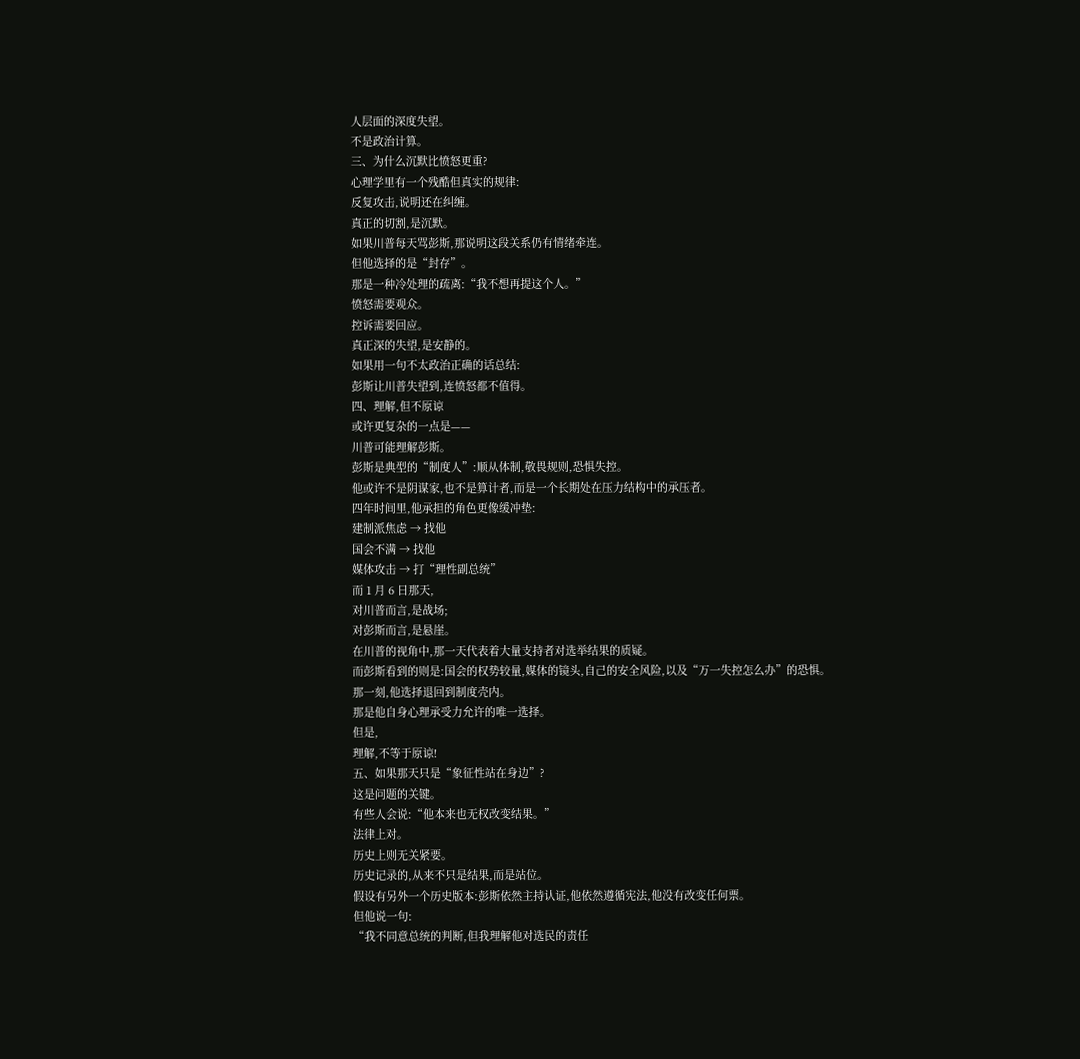人层面的深度失望。
不是政治计算。
三、为什么沉默比愤怒更重?
心理学里有一个残酷但真实的规律:
反复攻击,说明还在纠缠。
真正的切割,是沉默。
如果川普每天骂彭斯,那说明这段关系仍有情绪牵连。
但他选择的是“封存”。
那是一种冷处理的疏离:“我不想再提这个人。”
愤怒需要观众。
控诉需要回应。
真正深的失望,是安静的。
如果用一句不太政治正确的话总结:
彭斯让川普失望到,连愤怒都不值得。
四、理解,但不原谅
或许更复杂的一点是——
川普可能理解彭斯。
彭斯是典型的“制度人”:顺从体制,敬畏规则,恐惧失控。
他或许不是阴谋家,也不是算计者,而是一个长期处在压力结构中的承压者。
四年时间里,他承担的角色更像缓冲垫:
建制派焦虑 → 找他
国会不满 → 找他
媒体攻击 → 打“理性副总统”
而 1 月 6 日那天,
对川普而言,是战场;
对彭斯而言,是悬崖。
在川普的视角中,那一天代表着大量支持者对选举结果的质疑。
而彭斯看到的则是:国会的权势较量,媒体的镜头,自己的安全风险,以及“万一失控怎么办”的恐惧。
那一刻,他选择退回到制度壳内。
那是他自身心理承受力允许的唯一选择。
但是,
理解,不等于原谅!
五、如果那天只是“象征性站在身边”?
这是问题的关键。
有些人会说:“他本来也无权改变结果。”
法律上对。
历史上则无关紧要。
历史记录的,从来不只是结果,而是站位。
假设有另外一个历史版本:彭斯依然主持认证,他依然遵循宪法,他没有改变任何票。
但他说一句:
“我不同意总统的判断,但我理解他对选民的责任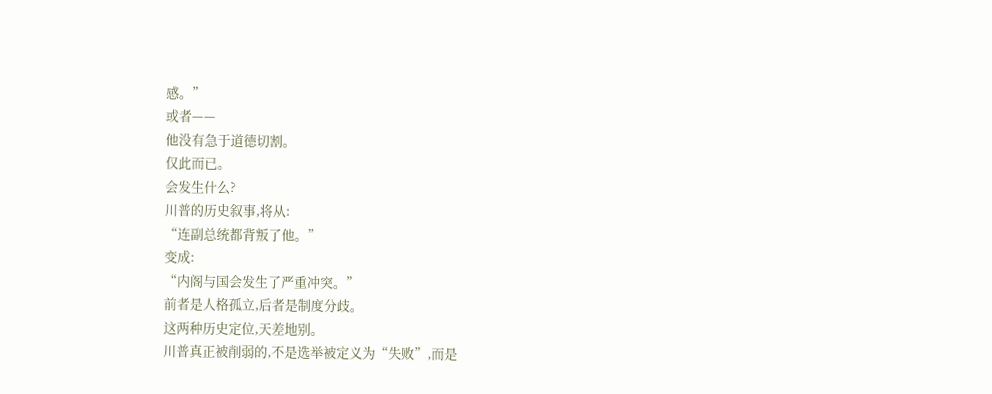感。”
或者——
他没有急于道德切割。
仅此而已。
会发生什么?
川普的历史叙事,将从:
“连副总统都背叛了他。”
变成:
“内阁与国会发生了严重冲突。”
前者是人格孤立,后者是制度分歧。
这两种历史定位,天差地别。
川普真正被削弱的,不是选举被定义为“失败”,而是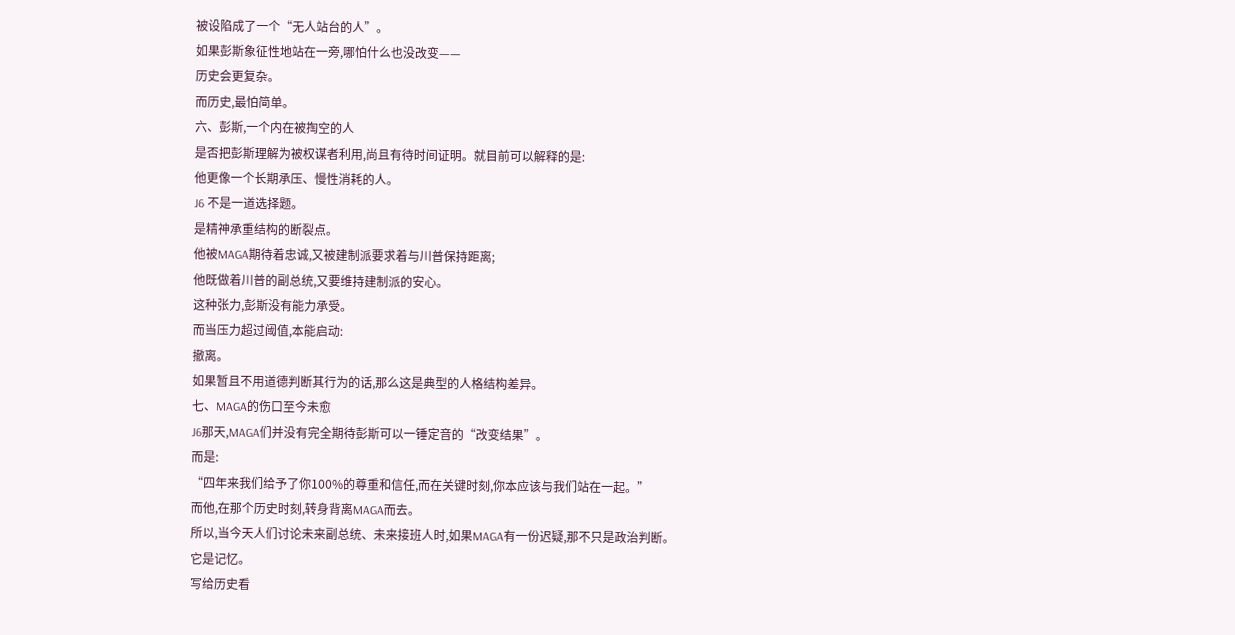被设陷成了一个“无人站台的人”。
如果彭斯象征性地站在一旁,哪怕什么也没改变——
历史会更复杂。
而历史,最怕简单。
六、彭斯,一个内在被掏空的人
是否把彭斯理解为被权谋者利用,尚且有待时间证明。就目前可以解释的是:
他更像一个长期承压、慢性消耗的人。
J6 不是一道选择题。
是精神承重结构的断裂点。
他被MAGA期待着忠诚,又被建制派要求着与川普保持距离;
他既做着川普的副总统,又要维持建制派的安心。
这种张力,彭斯没有能力承受。
而当压力超过阈值,本能启动:
撤离。
如果暂且不用道德判断其行为的话,那么这是典型的人格结构差异。
七、MAGA的伤口至今未愈
J6那天,MAGA们并没有完全期待彭斯可以一锤定音的“改变结果”。
而是:
“四年来我们给予了你100%的尊重和信任,而在关键时刻,你本应该与我们站在一起。”
而他,在那个历史时刻,转身背离MAGA而去。
所以,当今天人们讨论未来副总统、未来接班人时,如果MAGA有一份迟疑,那不只是政治判断。
它是记忆。
写给历史看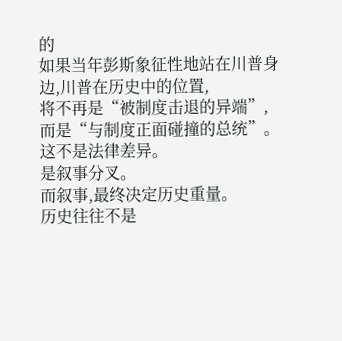的
如果当年彭斯象征性地站在川普身边,川普在历史中的位置,
将不再是“被制度击退的异端”,
而是“与制度正面碰撞的总统”。
这不是法律差异。
是叙事分叉。
而叙事,最终决定历史重量。
历史往往不是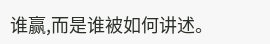谁赢,而是谁被如何讲述。